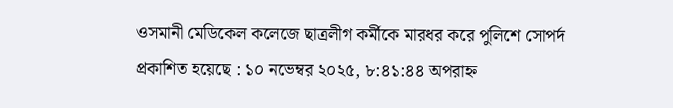ওসমানী মেডিকেল কলেজে ছাত্রলীগ কর্মীকে মারধর করে পুলিশে সোপর্দ
প্রকাশিত হয়েছে : ১০ নভেম্বর ২০২৫, ৮:৪১:৪৪ অপরাহ্ন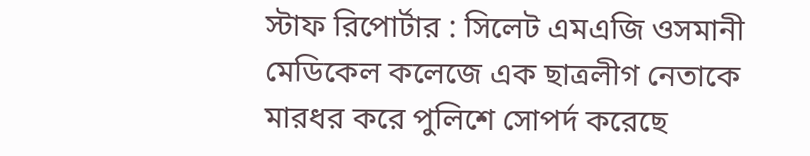স্টাফ রিপোর্টার : সিলেট এমএজি ওসমানী মেডিকেল কলেজে এক ছাত্রলীগ নেতাকে মারধর করে পুলিশে সোপর্দ করেছে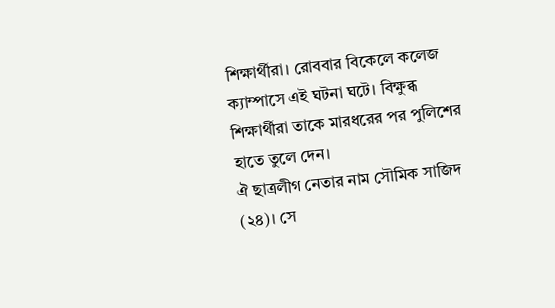শিক্ষার্থীরা। রোববার বিকেলে কলেজ ক্যাম্পাসে এই ঘটনা ঘটে। বিক্ষুব্ধ শিক্ষার্থীরা তাকে মারধরের পর পুলিশের হাতে তুলে দেন।
ঐ ছাত্রলীগ নেতার নাম সৌমিক সাজিদ (২৪)। সে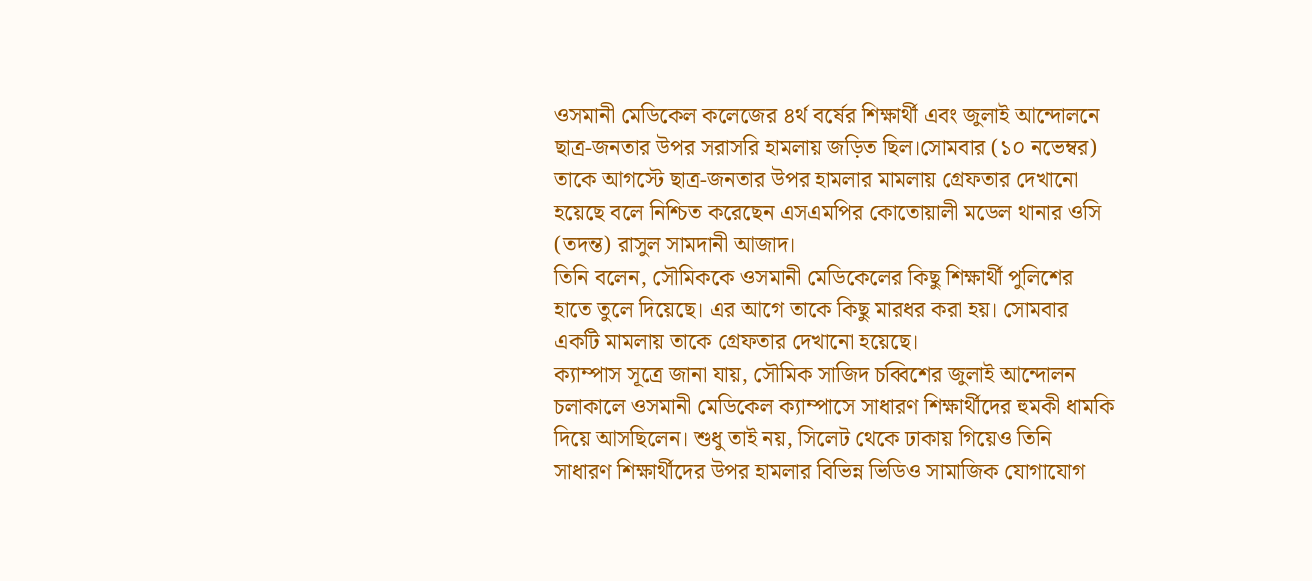ওসমানী মেডিকেল কলেজের ৪র্থ বর্ষের শিক্ষার্থী এবং জুলাই আন্দোলনে ছাত্র-জনতার উপর সরাসরি হামলায় জড়িত ছিল।সোমবার (১০ নভেম্বর) তাকে আগস্টে ছাত্র-জনতার উপর হামলার মামলায় গ্রেফতার দেখানো হয়েছে বলে নিশ্চিত করেছেন এসএমপির কোতোয়ালী মডেল থানার ওসি (তদন্ত) রাসুল সামদানী আজাদ।
তিনি বলেন, সৌমিককে ওসমানী মেডিকেলের কিছু শিক্ষার্থী পুলিশের হাতে তুলে দিয়েছে। এর আগে তাকে কিছু মারধর করা হয়। সোমবার একটি মামলায় তাকে গ্রেফতার দেখানো হয়েছে।
ক্যাম্পাস সূত্রে জানা যায়, সৌমিক সাজিদ চব্বিশের জুলাই আন্দোলন চলাকালে ওসমানী মেডিকেল ক্যাম্পাসে সাধারণ শিক্ষার্থীদের হুমকী ধামকি দিয়ে আসছিলেন। শুধু তাই নয়, সিলেট থেকে ঢাকায় গিয়েও তিনি সাধারণ শিক্ষার্থীদের উপর হামলার বিভিন্ন ভিডিও সামাজিক যোগাযোগ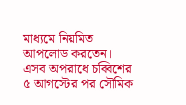মাধ্যমে নিয়মিত আপলোড করতেন। এসব অপরাধে চব্বিশের ৫ আগস্টের পর সৌমিক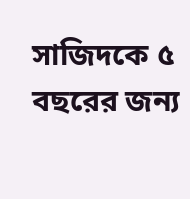সাজিদকে ৫ বছরের জন্য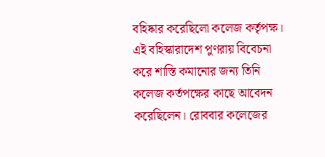বহিষ্কার করেছিলো কলেজ কর্তৃপক্ষ। এই বহিস্কারাদেশ পুণরায় বিবেচনা করে শাস্তি কমানোর জন্য তিনি কলেজ কর্তপক্ষের কাছে আবেদন করেছিলেন। রোববার কলেজের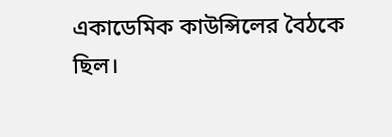একাডেমিক কাউন্সিলের বৈঠকে ছিল।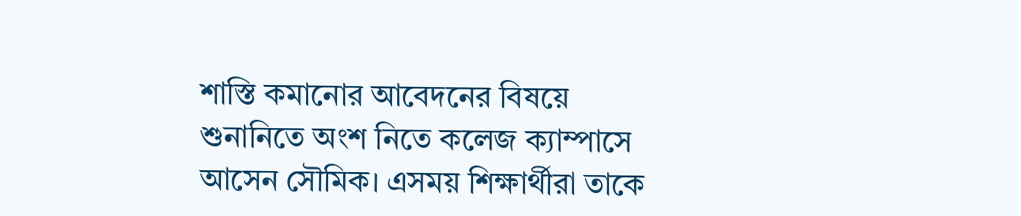শাস্তি কমানোর আবেদনের বিষয়ে শুনানিতে অংশ নিতে কলেজ ক্যাম্পাসে আসেন সৌমিক। এসময় শিক্ষার্থীরা তাকে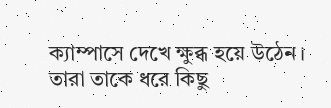ক্যাম্পাসে দেখে ক্ষুব্ধ হয়ে উঠেন। তারা তাকে ধরে কিছু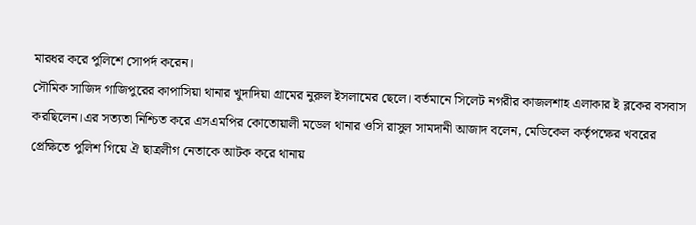মারধর করে পুলিশে সোপর্দ করেন।
সৌমিক সাজিদ গাজিপুরের কাপাসিয়া থানার খুদাদিয়া গ্রামের নুরুল ইসলামের ছেলে। বর্তমানে সিলেট নগরীর কাজলশাহ এলাকার ই ব্লকের বসবাস করছিলেন।এর সত্যতা নিশ্চিত করে এসএমপির কোতোয়ালী মডেল থানার ওসি রাসুল সামদানী আজাদ বলেন, মেডিকেল কর্তৃপক্ষের খবরের প্রেক্ষিতে পুলিশ গিয়ে ঐ ছাত্রলীগ নেতাকে আটক করে থানায়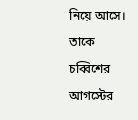নিয়ে আসে। তাকে চব্বিশের আগস্টের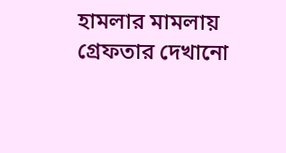হামলার মামলায় গ্রেফতার দেখানো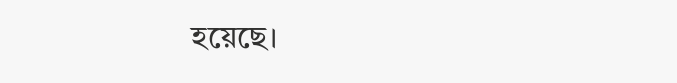হয়েছে।